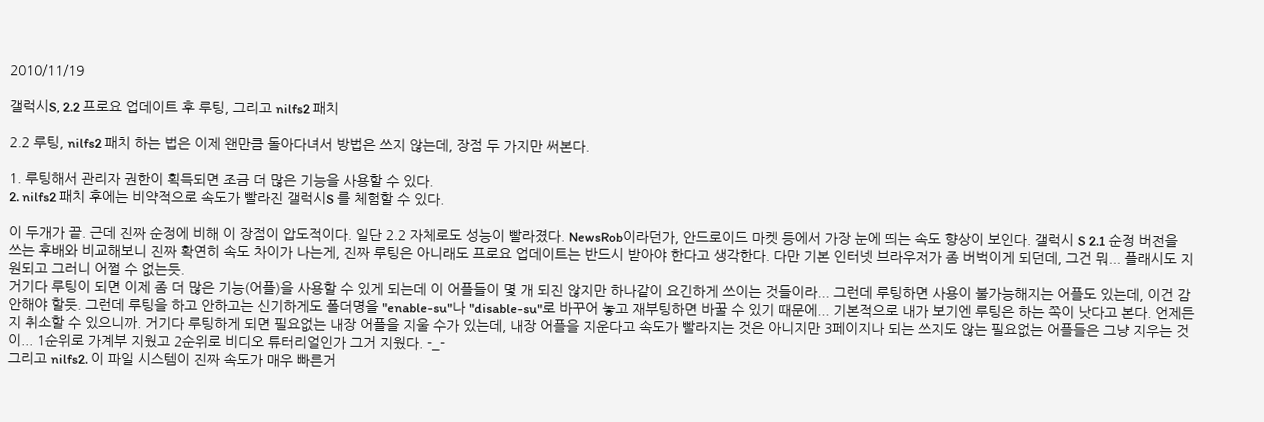2010/11/19

갤럭시S, 2.2 프로요 업데이트 후 루팅, 그리고 nilfs2 패치

2.2 루팅, nilfs2 패치 하는 법은 이제 왠만큼 돌아다녀서 방법은 쓰지 않는데, 장점 두 가지만 써본다.

1. 루팅해서 관리자 권한이 획득되면 조금 더 많은 기능을 사용할 수 있다.
2. nilfs2 패치 후에는 비약적으로 속도가 빨라진 갤럭시S 를 체험할 수 있다.

이 두개가 끝. 근데 진짜 순정에 비해 이 장점이 압도적이다. 일단 2.2 자체로도 성능이 빨라졌다. NewsRob이라던가, 안드로이드 마켓 등에서 가장 눈에 띄는 속도 향상이 보인다. 갤럭시 S 2.1 순정 버전을 쓰는 후배와 비교해보니 진짜 확연히 속도 차이가 나는게, 진짜 루팅은 아니래도 프로요 업데이트는 반드시 받아야 한다고 생각한다. 다만 기본 인터넷 브라우저가 좀 버벅이게 되던데, 그건 뭐... 플래시도 지원되고 그러니 어쩔 수 없는듯.
거기다 루팅이 되면 이제 좀 더 많은 기능(어플)을 사용할 수 있게 되는데 이 어플들이 몇 개 되진 않지만 하나같이 요긴하게 쓰이는 것들이라... 그런데 루팅하면 사용이 불가능해지는 어플도 있는데, 이건 감안해야 할듯. 그런데 루팅을 하고 안하고는 신기하게도 폴더명을 "enable-su"나 "disable-su"로 바꾸어 놓고 재부팅하면 바꿀 수 있기 때문에... 기본적으로 내가 보기엔 루팅은 하는 쪽이 낫다고 본다. 언제든지 취소할 수 있으니까. 거기다 루팅하게 되면 필요없는 내장 어플을 지울 수가 있는데, 내장 어플을 지운다고 속도가 빨라지는 것은 아니지만 3페이지나 되는 쓰지도 않는 필요없는 어플들은 그냥 지우는 것이... 1순위로 가계부 지웠고 2순위로 비디오 튜터리얼인가 그거 지웠다. -_-
그리고 nilfs2. 이 파일 시스템이 진짜 속도가 매우 빠른거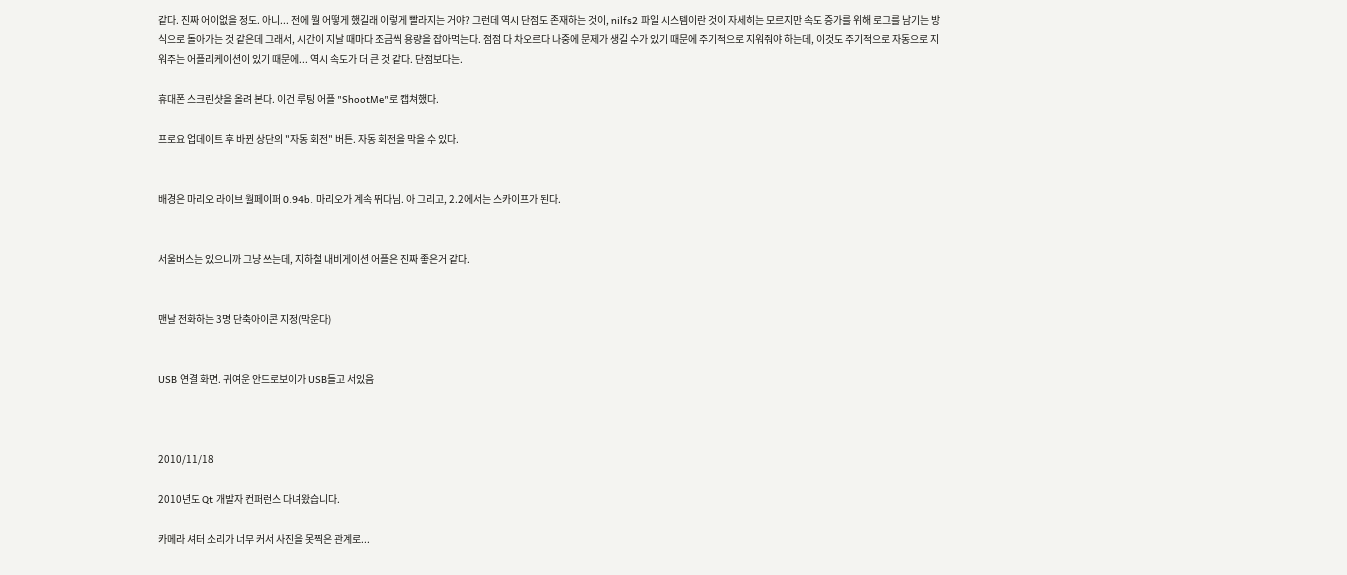같다. 진짜 어이없을 정도. 아니... 전에 뭘 어떻게 했길래 이렇게 빨라지는 거야? 그런데 역시 단점도 존재하는 것이, nilfs2 파일 시스템이란 것이 자세히는 모르지만 속도 증가를 위해 로그를 남기는 방식으로 돌아가는 것 같은데 그래서, 시간이 지날 때마다 조금씩 용량을 잡아먹는다. 점점 다 차오르다 나중에 문제가 생길 수가 있기 때문에 주기적으로 지워줘야 하는데, 이것도 주기적으로 자동으로 지워주는 어플리케이션이 있기 때문에... 역시 속도가 더 큰 것 같다. 단점보다는.

휴대폰 스크린샷을 올려 본다. 이건 루팅 어플 "ShootMe"로 캡쳐했다.

프로요 업데이트 후 바뀐 상단의 "자동 회전" 버튼. 자동 회전을 막을 수 있다.


배경은 마리오 라이브 월페이퍼 0.94b. 마리오가 계속 뛰다님. 아 그리고, 2.2에서는 스카이프가 된다.


서울버스는 있으니까 그냥 쓰는데, 지하철 내비게이션 어플은 진짜 좋은거 같다.


맨날 전화하는 3명 단축아이콘 지정(막운다)


USB 연결 화면. 귀여운 안드로보이가 USB들고 서있음



2010/11/18

2010년도 Qt 개발자 컨퍼런스 다녀왔습니다.

카메라 셔터 소리가 너무 커서 사진을 못찍은 관계로...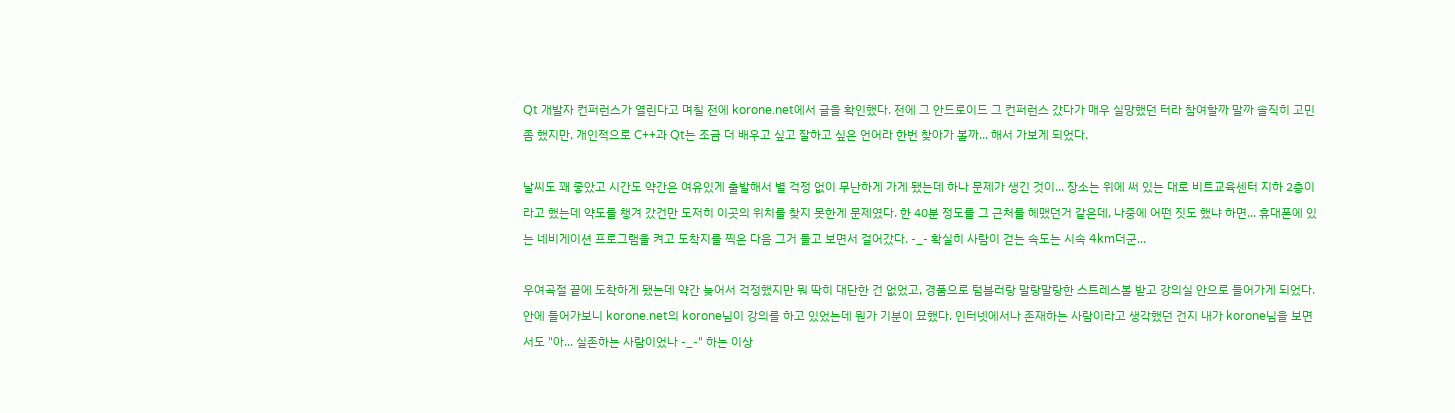Qt 개발자 컨퍼런스가 열린다고 며칠 전에 korone.net에서 글을 확인했다. 전에 그 안드로이드 그 컨퍼런스 갔다가 매우 실망했던 터라 참여할까 말까 솔직히 고민 좀 했지만, 개인적으로 C++과 Qt는 조금 더 배우고 싶고 잘하고 싶은 언어라 한번 찾아가 볼까... 해서 가보게 되었다.

날씨도 꽤 좋았고 시간도 약간은 여유있게 출발해서 별 걱정 없이 무난하게 가게 됐는데 하나 문제가 생긴 것이... 장소는 위에 써 있는 대로 비트교육센터 지하 2층이라고 했는데 약도를 챙겨 갔건만 도저히 이곳의 위치를 찾지 못한게 문제였다. 한 40분 정도를 그 근처를 헤맸던거 같은데, 나중에 어떤 짓도 했냐 하면... 휴대폰에 있는 네비게이션 프로그램을 켜고 도착지를 찍은 다음 그거 들고 보면서 걸어갔다. -_- 확실히 사람이 걷는 속도는 시속 4km더군...

우여곡절 끝에 도착하게 됐는데 약간 늦어서 걱정했지만 뭐 딱히 대단한 건 없었고, 경품으로 텀블러랑 말랑말랑한 스트레스볼 받고 강의실 안으로 들어가게 되었다. 안에 들어가보니 korone.net의 korone님이 강의를 하고 있었는데 뭔가 기분이 묘했다. 인터넷에서나 존재하는 사람이라고 생각했던 건지 내가 korone님을 보면서도 "아... 실존하는 사람이었나 -_-" 하는 이상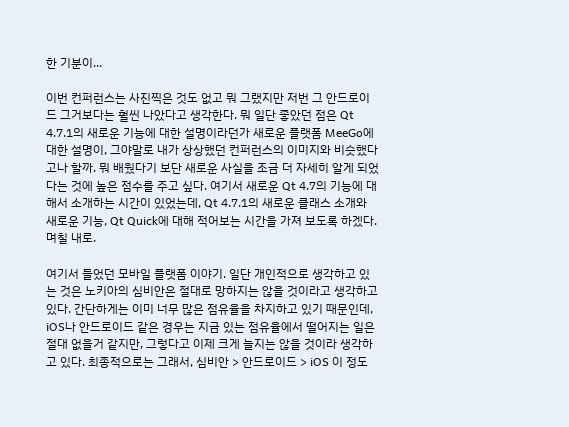한 기분이...

이번 컨퍼런스는 사진찍은 것도 없고 뭐 그랬지만 저번 그 안드로이드 그거보다는 훨씬 나았다고 생각한다. 뭐 일단 좋았던 점은 Qt 4.7.1의 새로운 기능에 대한 설명이라던가 새로운 플랫폼 MeeGo에 대한 설명이, 그야말로 내가 상상했던 컨퍼런스의 이미지와 비슷했다고나 할까. 뭐 배웠다기 보단 새로운 사실을 조금 더 자세히 알게 되었다는 것에 높은 점수를 주고 싶다. 여기서 새로운 Qt 4.7의 기능에 대해서 소개하는 시간이 있었는데, Qt 4.7.1의 새로운 클래스 소개와 새로운 기능, Qt Quick에 대해 적어보는 시간을 가져 보도록 하겠다. 며칠 내로.

여기서 들었던 모바일 플랫폼 이야기. 일단 개인적으로 생각하고 있는 것은 노키아의 심비안은 절대로 망하지는 않을 것이라고 생각하고 있다. 간단하게는 이미 너무 많은 점유율을 차지하고 있기 때문인데, iOS나 안드로이드 같은 경우는 지금 있는 점유율에서 떨어지는 일은 절대 없을거 같지만, 그렇다고 이제 크게 늘지는 않을 것이라 생각하고 있다. 최종적으로는 그래서, 심비안 > 안드로이드 > iOS 이 정도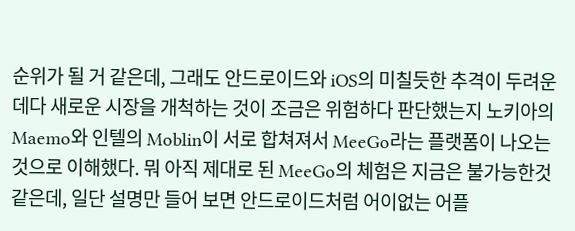순위가 될 거 같은데, 그래도 안드로이드와 iOS의 미칠듯한 추격이 두려운데다 새로운 시장을 개척하는 것이 조금은 위험하다 판단했는지 노키아의 Maemo와 인텔의 Moblin이 서로 합쳐져서 MeeGo라는 플랫폼이 나오는 것으로 이해했다. 뭐 아직 제대로 된 MeeGo의 체험은 지금은 불가능한것 같은데, 일단 설명만 들어 보면 안드로이드처럼 어이없는 어플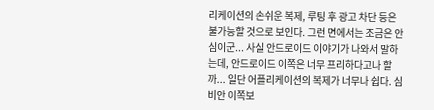리케이션의 손쉬운 복제, 루팅 후 광고 차단 등은 불가능할 것으로 보인다. 그런 면에서는 조금은 안심이군... 사실 안드로이드 이야기가 나와서 말하는데, 안드로이드 이쪽은 너무 프리하다고나 할까... 일단 어플리케이션의 복제가 너무나 쉽다. 심비안 이쪽보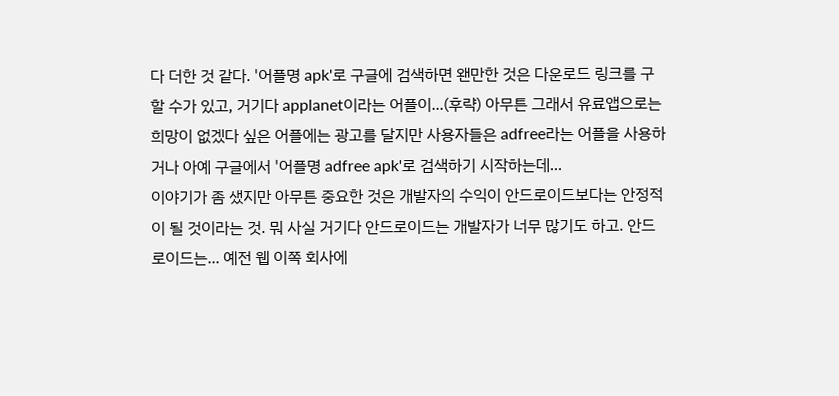다 더한 것 같다. '어플명 apk'로 구글에 검색하면 왠만한 것은 다운로드 링크를 구할 수가 있고, 거기다 applanet이라는 어플이...(후략) 아무튼 그래서 유료앱으로는 희망이 없겠다 싶은 어플에는 광고를 달지만 사용자들은 adfree라는 어플을 사용하거나 아예 구글에서 '어플명 adfree apk'로 검색하기 시작하는데...
이야기가 좀 샜지만 아무튼 중요한 것은 개발자의 수익이 안드로이드보다는 안정적이 될 것이라는 것. 뭐 사실 거기다 안드로이드는 개발자가 너무 많기도 하고. 안드로이드는... 예전 웹 이쪽 회사에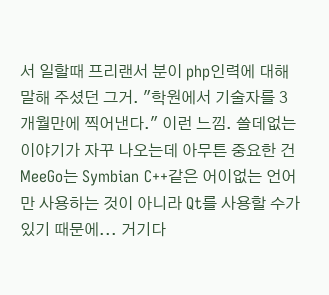서 일할때 프리랜서 분이 php인력에 대해 말해 주셨던 그거. "학원에서 기술자를 3개월만에 찍어낸다." 이런 느낌. 쓸데없는 이야기가 자꾸 나오는데 아무튼 중요한 건 MeeGo는 Symbian C++같은 어이없는 언어만 사용하는 것이 아니라 Qt를 사용할 수가 있기 때문에... 거기다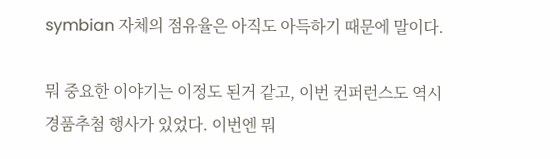symbian 자체의 점유율은 아직도 아득하기 때문에 말이다.

뭐 중요한 이야기는 이정도 된거 같고, 이번 컨퍼런스도 역시 경품추첨 행사가 있었다. 이번엔 뭐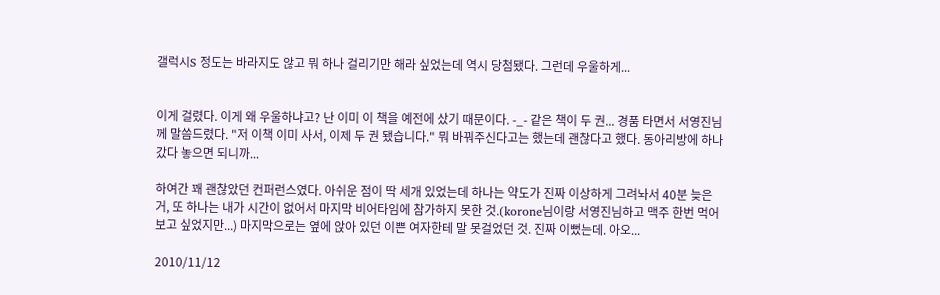갤럭시S 정도는 바라지도 않고 뭐 하나 걸리기만 해라 싶었는데 역시 당첨됐다. 그런데 우울하게...


이게 걸렸다. 이게 왜 우울하냐고? 난 이미 이 책을 예전에 샀기 때문이다. -_- 같은 책이 두 권... 경품 타면서 서영진님께 말씀드렸다. "저 이책 이미 사서, 이제 두 권 됐습니다." 뭐 바꿔주신다고는 했는데 괜찮다고 했다. 동아리방에 하나 갔다 놓으면 되니까...

하여간 꽤 괜찮았던 컨퍼런스였다. 아쉬운 점이 딱 세개 있었는데 하나는 약도가 진짜 이상하게 그려놔서 40분 늦은 거, 또 하나는 내가 시간이 없어서 마지막 비어타임에 참가하지 못한 것.(korone님이랑 서영진님하고 맥주 한번 먹어보고 싶었지만...) 마지막으로는 옆에 앉아 있던 이쁜 여자한테 말 못걸었던 것. 진짜 이뻤는데. 아오...

2010/11/12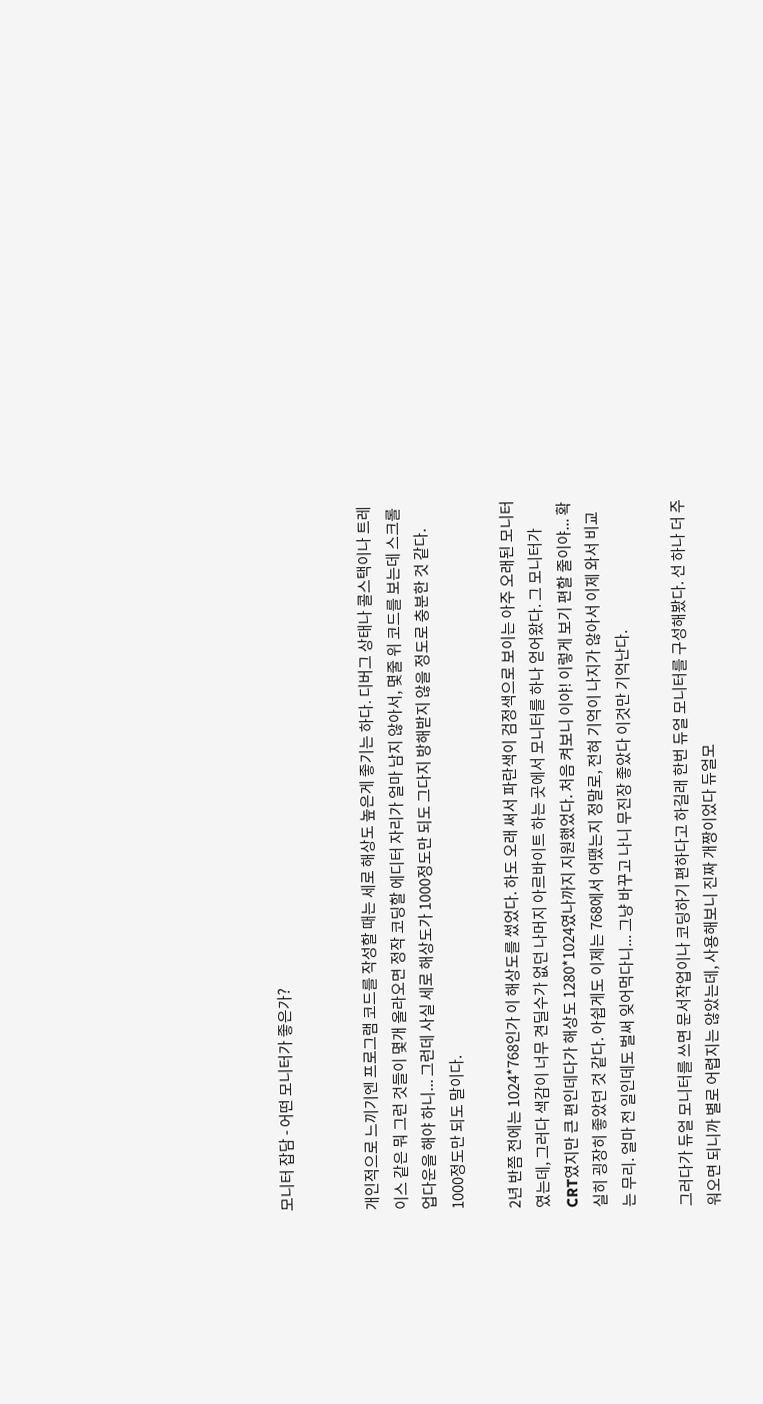모니터 잡담 - 어떤 모니터가 좋은가?


개인적으로 느끼기엔 프로그램 코드를 작성할 때는 세로 해상도 높은게 좋기는 하다. 디버그 상태나 콜스택이나 트레이스 같은 뭐 그런 것들이 몇개 올라오면 정작 코딩할 에디터 자리가 얼마 남지 않아서, 몇줄 위 코드를 보는데 스크롤 업다운을 해야 하니... 그런데 사실 세로 해상도가 1000정도만 되도 그다지 방해받지 않을 정도로 충분한 것 같다. 1000정도만 되도 말이다.

2년 반쯤 전에는 1024*768인가 이 해상도를 썼었다. 하도 오래 써서 파란색이 검정색으로 보이는 아주 오래된 모니터였는데, 그러다 색감이 너무 견딜수가 없던 나머지 아르바이트 하는 곳에서 모니터를 하나 얻어왔다. 그 모니터가 CRT였지만 큰 편인데다가 해상도 1280*1024였나까지 지원했었다. 처음 켜보니 이야! 이렇게 보기 편할 줄이야... 확실히 굉장히 좋았던 것 같다. 아쉽게도 이제는 768에서 어땠는지 정말로, 전혀 기억이 나지가 않아서 이제 와서 비교는 무리. 얼마 전 일인데도 벌써 잊어먹다니... 그냥 바꾸고 나니 무진장 좋았다 이것만 기억난다.

그러다가 듀얼 모니터를 쓰면 문서작업이나 코딩하기 편하다고 하길래 한번 듀얼 모니터를 구성해봤다. 선 하나 더 주워오면 되니까 별로 어렵지는 않았는데, 사용해보니 진짜 개짱이었다 듀얼모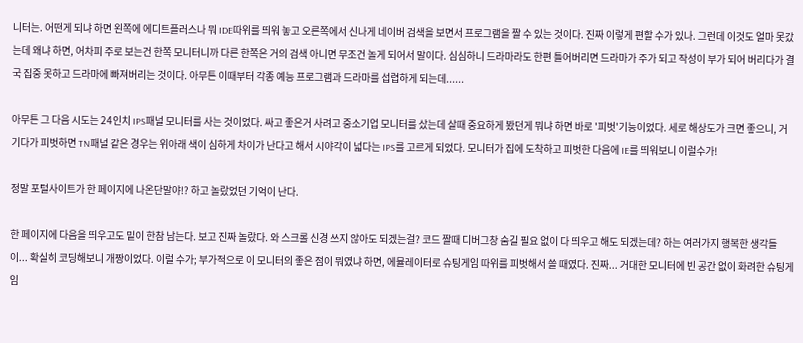니터는. 어떤게 되냐 하면 왼쪽에 에디트플러스나 뭐 IDE따위를 띄워 놓고 오른쪽에서 신나게 네이버 검색을 보면서 프로그램을 짤 수 있는 것이다. 진짜 이렇게 편할 수가 있나. 그런데 이것도 얼마 못갔는데 왜냐 하면, 어차피 주로 보는건 한쪽 모니터니까 다른 한쪽은 거의 검색 아니면 무조건 놀게 되어서 말이다. 심심하니 드라마라도 한편 틀어버리면 드라마가 주가 되고 작성이 부가 되어 버리다가 결국 집중 못하고 드라마에 빠져버리는 것이다. 아무튼 이때부터 각종 예능 프로그램과 드라마를 섭렵하게 되는데......

아무튼 그 다음 시도는 24인치 IPS패널 모니터를 사는 것이었다. 싸고 좋은거 사려고 중소기업 모니터를 샀는데 살때 중요하게 봤던게 뭐냐 하면 바로 '피벗'기능이었다. 세로 해상도가 크면 좋으니, 거기다가 피벗하면 TN패널 같은 경우는 위아래 색이 심하게 차이가 난다고 해서 시야각이 넓다는 IPS를 고르게 되었다. 모니터가 집에 도착하고 피벗한 다음에 IE를 띄워보니 이럴수가!

정말 포털사이트가 한 페이지에 나온단말야!? 하고 놀랐었던 기억이 난다.

한 페이지에 다음을 띄우고도 밑이 한참 남는다. 보고 진짜 놀랐다. 와 스크롤 신경 쓰지 않아도 되겠는걸? 코드 짤때 디버그창 숨길 필요 없이 다 띄우고 해도 되겠는데? 하는 여러가지 행복한 생각들이... 확실히 코딩해보니 개짱이었다. 이럴 수가; 부가적으로 이 모니터의 좋은 점이 뭐였냐 하면, 에뮬레이터로 슈팅게임 따위를 피벗해서 쓸 때였다. 진짜... 거대한 모니터에 빈 공간 없이 화려한 슈팅게임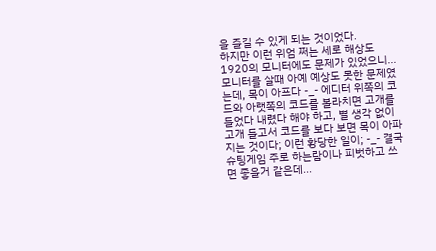을 즐길 수 있게 되는 것이었다.
하지만 이런 위엄 쩌는 세로 해상도 1920의 모니터에도 문제가 있었으니... 모니터를 살때 아예 예상도 못한 문제였는데, 목이 아프다 -_- 에디터 위쪽의 코드와 아랫쪽의 코드를 볼라치면 고개를 들었다 내렸다 해야 하고, 별 생각 없이 고개 들고서 코드를 보다 보면 목이 아파지는 것이다; 이런 황당한 일이; -_- 결국 슈팅게임 주로 하는람이나 피벗하고 쓰면 좋을거 같은데...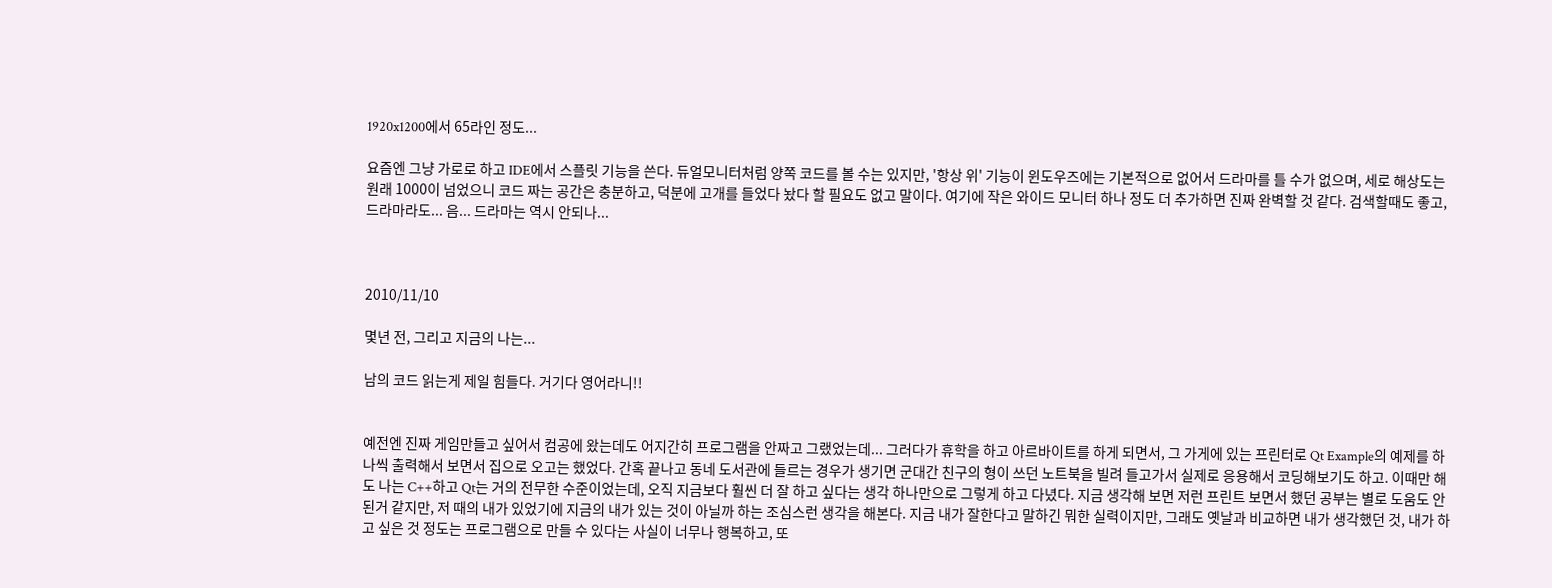1920x1200에서 65라인 정도...

요즘엔 그냥 가로로 하고 IDE에서 스플릿 기능을 쓴다. 듀얼모니터처럼 양쪽 코드를 볼 수는 있지만, '항상 위' 기능이 윈도우즈에는 기본적으로 없어서 드라마를 틀 수가 없으며, 세로 해상도는 원래 1000이 넘었으니 코드 짜는 공간은 충분하고, 덕분에 고개를 들었다 놨다 할 필요도 없고 말이다. 여기에 작은 와이드 모니터 하나 정도 더 추가하면 진짜 완벽할 것 같다. 검색할때도 좋고, 드라마라도... 음... 드라마는 역시 안되나...



2010/11/10

몇년 전, 그리고 지금의 나는...

남의 코드 읽는게 제일 힘들다. 거기다 영어라니!!


예전엔 진짜 게임만들고 싶어서 컴공에 왔는데도 어지간히 프로그램을 안짜고 그랬었는데... 그러다가 휴학을 하고 아르바이트를 하게 되면서, 그 가게에 있는 프린터로 Qt Example의 예제를 하나씩 출력해서 보면서 집으로 오고는 했었다. 간혹 끝나고 동네 도서관에 들르는 경우가 생기면 군대간 친구의 형이 쓰던 노트북을 빌려 들고가서 실제로 응용해서 코딩해보기도 하고. 이때만 해도 나는 C++하고 Qt는 거의 전무한 수준이었는데, 오직 지금보다 훨씬 더 잘 하고 싶다는 생각 하나만으로 그렇게 하고 다녔다. 지금 생각해 보면 저런 프린트 보면서 했던 공부는 별로 도움도 안 된거 같지만, 저 때의 내가 있었기에 지금의 내가 있는 것이 아닐까 하는 조심스런 생각을 해본다. 지금 내가 잘한다고 말하긴 뭐한 실력이지만, 그래도 옛날과 비교하면 내가 생각했던 것, 내가 하고 싶은 것 정도는 프로그램으로 만들 수 있다는 사실이 너무나 행복하고, 또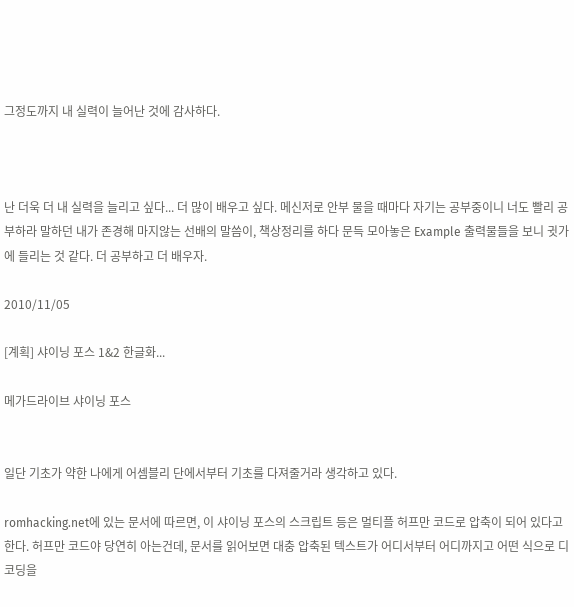그정도까지 내 실력이 늘어난 것에 감사하다.



난 더욱 더 내 실력을 늘리고 싶다... 더 많이 배우고 싶다. 메신저로 안부 물을 때마다 자기는 공부중이니 너도 빨리 공부하라 말하던 내가 존경해 마지않는 선배의 말씀이, 책상정리를 하다 문득 모아놓은 Example 출력물들을 보니 귓가에 들리는 것 같다. 더 공부하고 더 배우자.

2010/11/05

[계획] 샤이닝 포스 1&2 한글화...

메가드라이브 샤이닝 포스


일단 기초가 약한 나에게 어셈블리 단에서부터 기초를 다져줄거라 생각하고 있다.

romhacking.net에 있는 문서에 따르면, 이 샤이닝 포스의 스크립트 등은 멀티플 허프만 코드로 압축이 되어 있다고 한다. 허프만 코드야 당연히 아는건데, 문서를 읽어보면 대충 압축된 텍스트가 어디서부터 어디까지고 어떤 식으로 디코딩을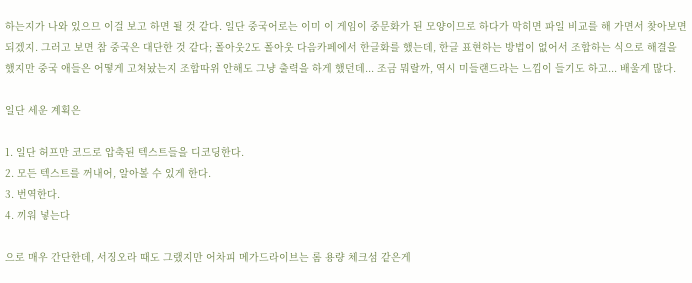하는지가 나와 있으므 이걸 보고 하면 될 것 같다. 일단 중국어로는 이미 이 게임이 중문화가 된 모양이므로 하다가 막히면 파일 비교를 해 가면서 찾아보면 되겠지. 그러고 보면 참 중국은 대단한 것 같다; 폴아웃2도 폴아웃 다음카페에서 한글화를 했는데, 한글 표현하는 방법이 없어서 조합하는 식으로 해결을 했지만 중국 애들은 어떻게 고쳐놨는지 조합따위 안해도 그냥 출력을 하게 했던데... 조금 뭐랄까, 역시 미들랜드라는 느낌이 들기도 하고... 배울게 많다.

일단 세운 계획은

1. 일단 허프만 코드로 압축된 텍스트들을 디코딩한다.
2. 모든 텍스트를 꺼내어, 알아볼 수 있게 한다.
3. 번역한다.
4. 끼워 넣는다

으로 매우 간단한데, 서징오라 때도 그랬지만 어차피 메가드라이브는 롬 용량 체크섬 같은게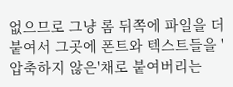없으므로 그냥 롬 뒤쪽에 파일을 더 붙여서 그곳에 폰트와 텍스트들을 '압축하지 않은'채로 붙여버리는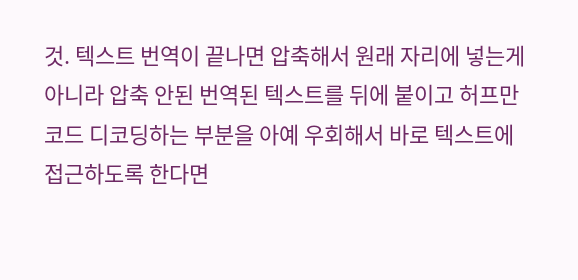것. 텍스트 번역이 끝나면 압축해서 원래 자리에 넣는게 아니라 압축 안된 번역된 텍스트를 뒤에 붙이고 허프만 코드 디코딩하는 부분을 아예 우회해서 바로 텍스트에 접근하도록 한다면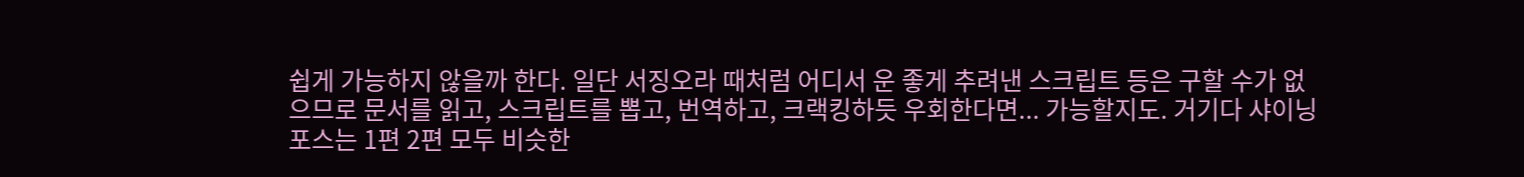쉽게 가능하지 않을까 한다. 일단 서징오라 때처럼 어디서 운 좋게 추려낸 스크립트 등은 구할 수가 없으므로 문서를 읽고, 스크립트를 뽑고, 번역하고, 크랙킹하듯 우회한다면... 가능할지도. 거기다 샤이닝 포스는 1편 2편 모두 비슷한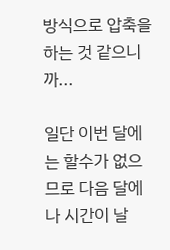방식으로 압축을 하는 것 같으니까...

일단 이번 달에는 할수가 없으므로 다음 달에나 시간이 날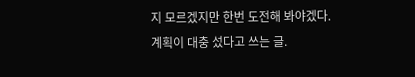지 모르겠지만 한번 도전해 봐야겠다. 계획이 대충 섰다고 쓰는 글.